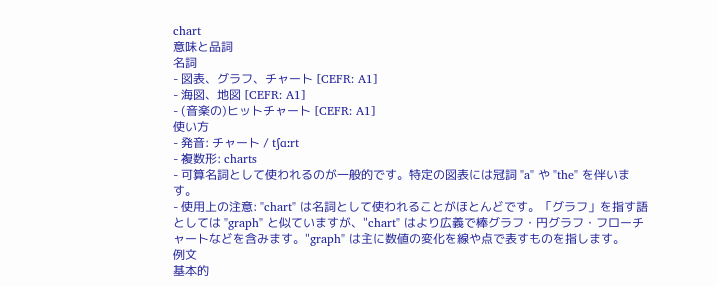chart
意味と品詞
名詞
- 図表、グラフ、チャート [CEFR: A1]
- 海図、地図 [CEFR: A1]
- (音楽の)ヒットチャート [CEFR: A1]
使い方
- 発音: チャート / tʃɑːrt
- 複数形: charts
- 可算名詞として使われるのが一般的です。特定の図表には冠詞 "a" や "the" を伴います。
- 使用上の注意: "chart" は名詞として使われることがほとんどです。「グラフ」を指す語としては "graph" と似ていますが、"chart" はより広義で棒グラフ・円グラフ・フローチャートなどを含みます。"graph" は主に数値の変化を線や点で表すものを指します。
例文
基本的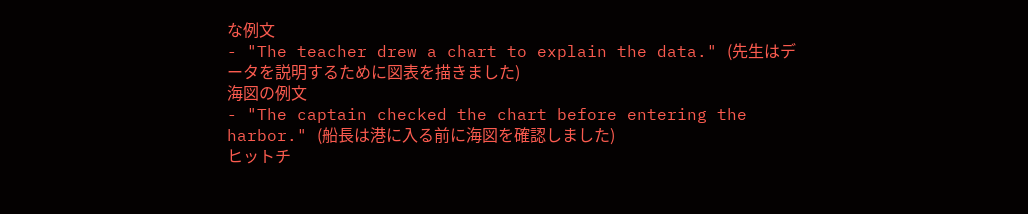な例文
- "The teacher drew a chart to explain the data." (先生はデータを説明するために図表を描きました)
海図の例文
- "The captain checked the chart before entering the harbor." (船長は港に入る前に海図を確認しました)
ヒットチ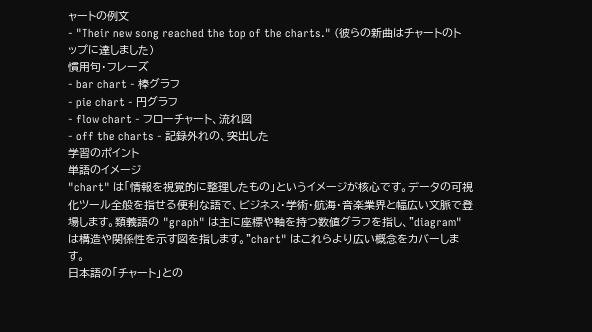ャートの例文
- "Their new song reached the top of the charts." (彼らの新曲はチャートのトップに達しました)
慣用句・フレーズ
- bar chart - 棒グラフ
- pie chart - 円グラフ
- flow chart - フローチャート、流れ図
- off the charts - 記録外れの、突出した
学習のポイント
単語のイメージ
"chart" は「情報を視覚的に整理したもの」というイメージが核心です。データの可視化ツール全般を指せる便利な語で、ビジネス・学術・航海・音楽業界と幅広い文脈で登場します。類義語の "graph" は主に座標や軸を持つ数値グラフを指し、"diagram" は構造や関係性を示す図を指します。"chart" はこれらより広い概念をカバーします。
日本語の「チャート」との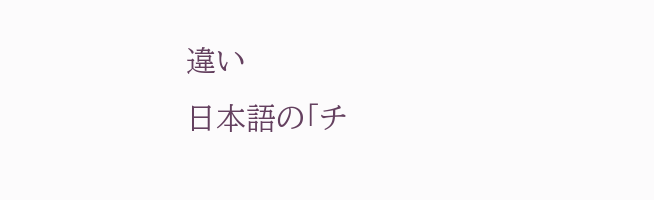違い
日本語の「チ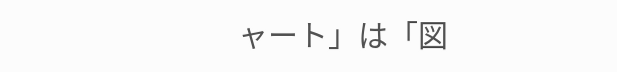ャート」は「図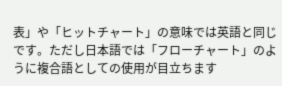表」や「ヒットチャート」の意味では英語と同じです。ただし日本語では「フローチャート」のように複合語としての使用が目立ちます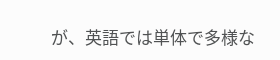が、英語では単体で多様な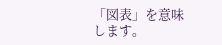「図表」を意味します。